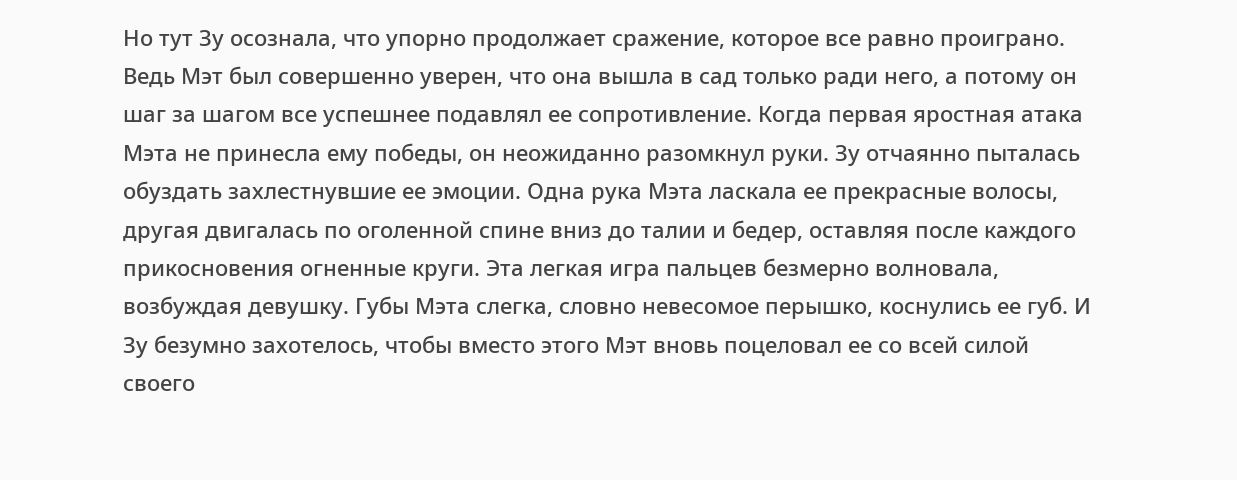Но тут Зу осознала, что упорно продолжает сражение, которое все равно проиграно. Ведь Мэт был совершенно уверен, что она вышла в сад только ради него, а потому он шаг за шагом все успешнее подавлял ее сопротивление. Когда первая яростная атака Мэта не принесла ему победы, он неожиданно разомкнул руки. Зу отчаянно пыталась обуздать захлестнувшие ее эмоции. Одна рука Мэта ласкала ее прекрасные волосы, другая двигалась по оголенной спине вниз до талии и бедер, оставляя после каждого прикосновения огненные круги. Эта легкая игра пальцев безмерно волновала, возбуждая девушку. Губы Мэта слегка, словно невесомое перышко, коснулись ее губ. И Зу безумно захотелось, чтобы вместо этого Мэт вновь поцеловал ее со всей силой своего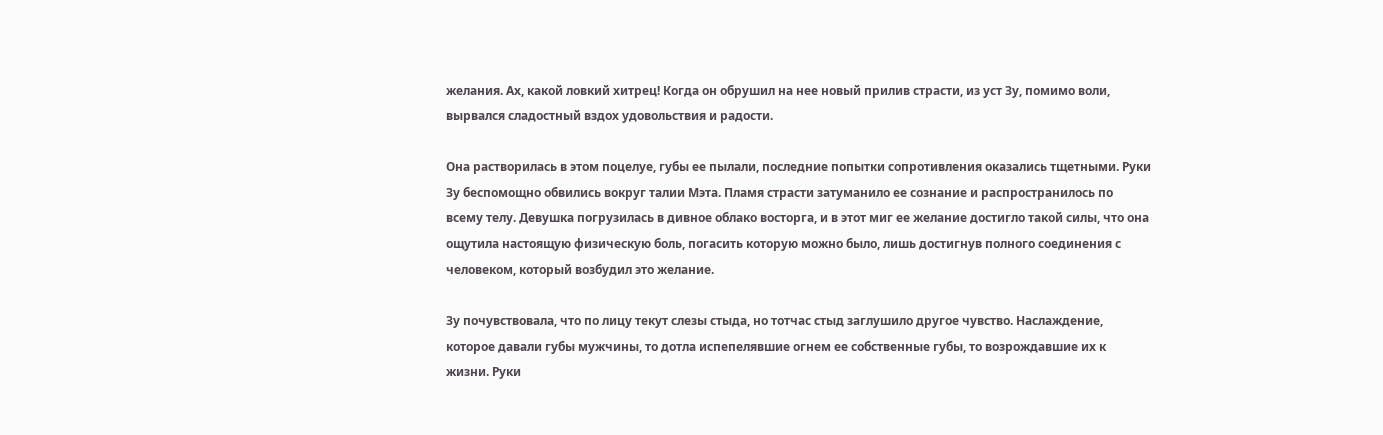желания. Ах, какой ловкий хитрец! Когда он обрушил на нее новый прилив страсти, из уст Зу, помимо воли, вырвался сладостный вздох удовольствия и радости.

Она растворилась в этом поцелуе, губы ее пылали, последние попытки сопротивления оказались тщетными. Руки Зу беспомощно обвились вокруг талии Мэта. Пламя страсти затуманило ее сознание и распространилось по всему телу. Девушка погрузилась в дивное облако восторга, и в этот миг ее желание достигло такой силы, что она ощутила настоящую физическую боль, погасить которую можно было, лишь достигнув полного соединения с человеком, который возбудил это желание.

Зу почувствовала, что по лицу текут слезы стыда, но тотчас стыд заглушило другое чувство. Наслаждение, которое давали губы мужчины, то дотла испепелявшие огнем ее собственные губы, то возрождавшие их к жизни. Руки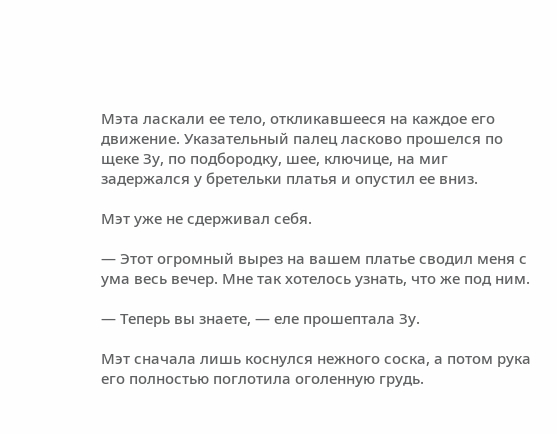Мэта ласкали ее тело, откликавшееся на каждое его движение. Указательный палец ласково прошелся по щеке Зу, по подбородку, шее, ключице, на миг задержался у бретельки платья и опустил ее вниз.

Мэт уже не сдерживал себя.

— Этот огромный вырез на вашем платье сводил меня с ума весь вечер. Мне так хотелось узнать, что же под ним.

— Теперь вы знаете, — еле прошептала Зу.

Мэт сначала лишь коснулся нежного соска, а потом рука его полностью поглотила оголенную грудь.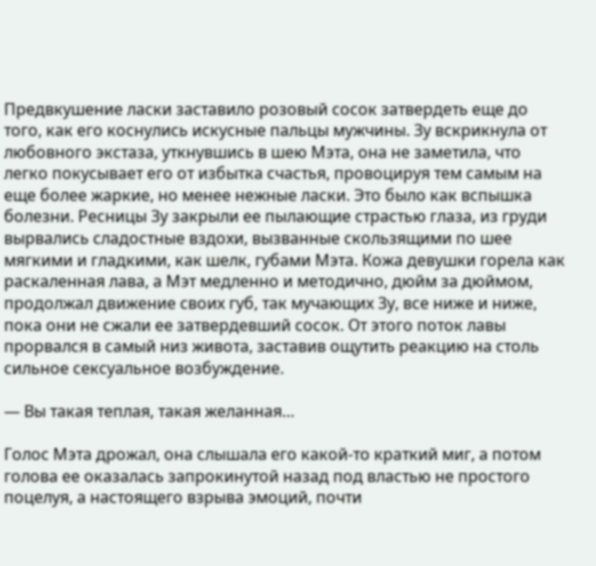Предвкушение ласки заставило розовый сосок затвердеть еще до того, как его коснулись искусные пальцы мужчины. Зу вскрикнула от любовного экстаза, уткнувшись в шею Мэта, она не заметила, что легко покусывает его от избытка счастья, провоцируя тем самым на еще более жаркие, но менее нежные ласки. Это было как вспышка болезни. Ресницы Зу закрыли ее пылающие страстью глаза, из груди вырвались сладостные вздохи, вызванные скользящими по шее мягкими и гладкими, как шелк, губами Мэта. Кожа девушки горела как раскаленная лава, а Мэт медленно и методично, дюйм за дюймом, продолжал движение своих губ, так мучающих Зу, все ниже и ниже, пока они не сжали ее затвердевший сосок. От этого поток лавы прорвался в самый низ живота, заставив ощутить реакцию на столь сильное сексуальное возбуждение.

— Вы такая теплая, такая желанная…

Голос Мэта дрожал, она слышала его какой-то краткий миг, а потом голова ее оказалась запрокинутой назад под властью не простого поцелуя, а настоящего взрыва эмоций, почти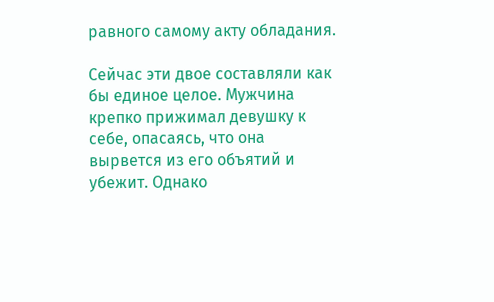равного самому акту обладания.

Сейчас эти двое составляли как бы единое целое. Мужчина крепко прижимал девушку к себе, опасаясь, что она вырвется из его объятий и убежит. Однако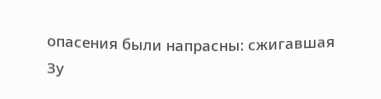опасения были напрасны: сжигавшая Зу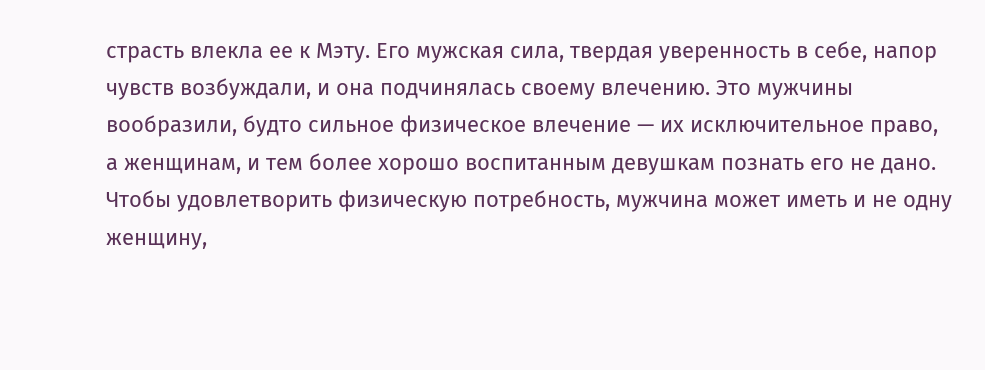страсть влекла ее к Мэту. Его мужская сила, твердая уверенность в себе, напор чувств возбуждали, и она подчинялась своему влечению. Это мужчины вообразили, будто сильное физическое влечение — их исключительное право, а женщинам, и тем более хорошо воспитанным девушкам познать его не дано. Чтобы удовлетворить физическую потребность, мужчина может иметь и не одну женщину,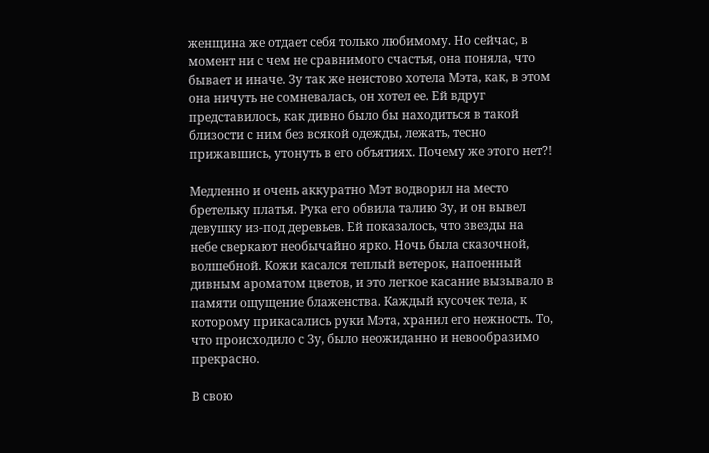женщина же отдает себя только любимому. Но сейчас, в момент ни с чем не сравнимого счастья, она поняла, что бывает и иначе. Зу так же неистово хотела Мэта, как, в этом она ничуть не сомневалась, он хотел ее. Ей вдруг представилось, как дивно было бы находиться в такой близости с ним без всякой одежды, лежать, тесно прижавшись, утонуть в его объятиях. Почему же этого нет?!

Медленно и очень аккуратно Мэт водворил на место бретельку платья. Рука его обвила талию Зу, и он вывел девушку из-под деревьев. Ей показалось, что звезды на небе сверкают необычайно ярко. Ночь была сказочной, волшебной. Кожи касался теплый ветерок, напоенный дивным ароматом цветов, и это легкое касание вызывало в памяти ощущение блаженства. Каждый кусочек тела, к которому прикасались руки Мэта, хранил его нежность. То, что происходило с Зу, было неожиданно и невообразимо прекрасно.

В свою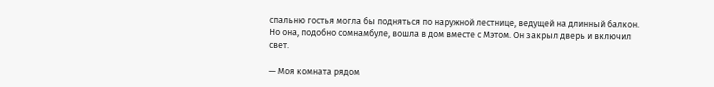спальню гостья могла бы подняться по наружной лестнице, ведущей на длинный балкон. Но она, подобно сомнамбуле, вошла в дом вместе с Мэтом. Он закрыл дверь и включил свет.

— Моя комната рядом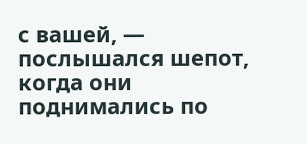с вашей, — послышался шепот, когда они поднимались по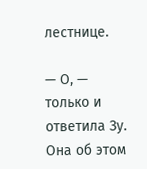лестнице.

— О, — только и ответила Зу. Она об этом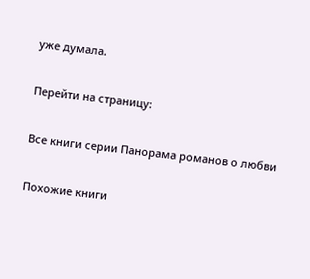уже думала.

Перейти на страницу:

Все книги серии Панорама романов о любви

Похожие книги